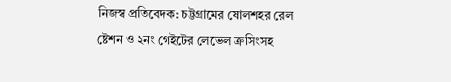নিজস্ব প্রতিবেদক: চট্টগ্রামের ষোলশহর রেল ষ্টেশন ও ২নং গেইটের লেভেল ক্রসিংসহ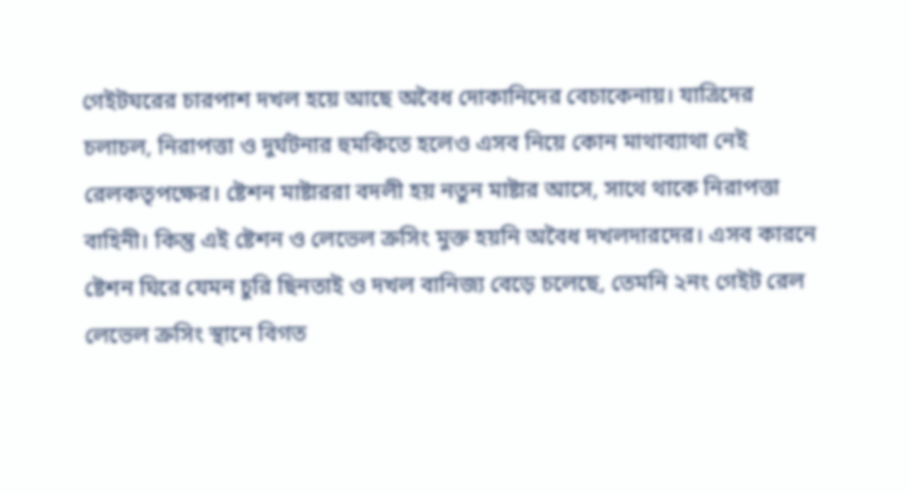গেইটঘরের চারপাশ দখল হয়ে আছে অবৈধ দোকানিদের বেচাকেনায়। যাত্রিদের চলাচল, নিরাপত্তা ও দুর্ঘটনার হুমকিতে হলেও এসব নিয়ে কোন মাথাব্যাথা নেই রেলকতৃপক্ষের। ষ্টেশন মাষ্টাররা বদলী হয় নতুন মাষ্টার আসে, সাথে থাকে নিরাপত্তা বাহিনী। কিন্তু এই ষ্টেশন ও লেভেল ক্রসিং মুক্ত হয়নি অবৈধ দখলদারদের। এসব কারনে ষ্টেশন ঘিরে যেমন চুরি ছিনতাই ও দখল বানিজ্য বেড়ে চলেছে, তেমনি ২নং গেইট রেল লেভেল ক্রসিং স্থানে বিগত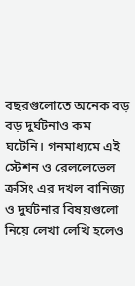বছরগুলোতে অনেক বড় বড় দুর্ঘটনাও কম ঘটেনি। গনমাধ্যমে এই স্টেশন ও রেললেভেল ক্রসিং এর দখল বানিজ্য ও দুর্ঘটনার বিষয়গুলো নিয়ে লেখা লেখি হলেও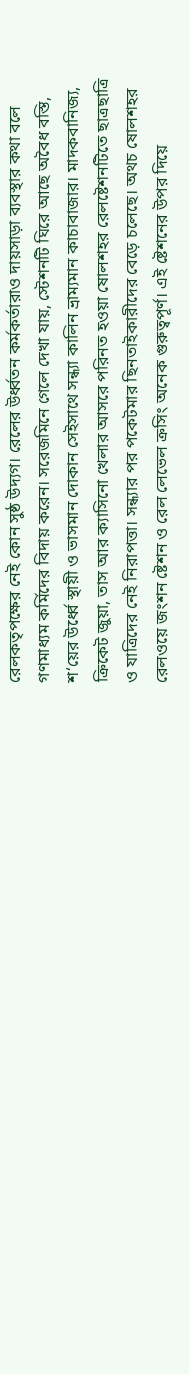রেলকতৃপক্ষের নেই কোন সুষ্ঠ উদ্যগ। রেলের উর্ধ্বতন কর্মকর্তারাও দায়সাড়া ব্যবস্থার কথা বলে গণমাধ্যম কর্মিদের বিদায় করেন। সরেজমিনে গেলে দেখা যায়, স্টেশনটি ঘিরে আছে অবৈধ বস্তি, শ‘য়ের উর্ধ্বে স্থায়ী ও ভাসমান দোকান সেইসাথে সন্ধ্যা কালিন ভ্রাম্যমান কাচাবাজার। মাদকবানিজ্য, ক্রিকেট জুয়া, তাস আর ক্যাসিনো খেলার আসরে পরিনত হওয়া ষোলশহর রেলষ্টেশনটিতে ছাত্রছাত্রি ও যাত্রিদের নেই নিরাপত্তা। সন্ধ্যার পর পকেটমার ছিনতাইকারীদের বেড়ে চলেছে। অথচ ষোলশহর রেলওয়ে জংশন ষ্টেশন ও রেল লেভেল ক্রসিং অনেক গুরুত্বপূর্ণ। এই ষ্টেশনের উপর দিয়ে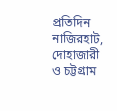প্রতিদিন নাজিরহাট, দোহাজারী ও চট্টগ্রাম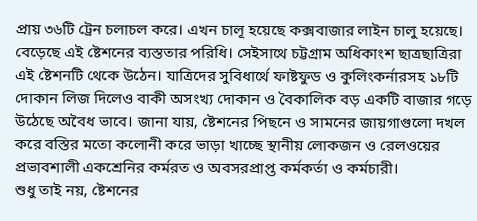প্রায় ৩৬টি ট্রেন চলাচল করে। এখন চালূ হয়েছে কক্সবাজার লাইন চালু হয়েছে। বেড়েছে এই ষ্টেশনের ব্যস্ততার পরিধি। সেইসাথে চট্টগ্রাম অধিকাংশ ছাত্রছাত্রিরা এই ষ্টেশনটি থেকে উঠেন। যাত্রিদের সুবিধার্থে ফাষ্টফুড ও কুলিংকর্নারসহ ১৮টি দোকান লিজ দিলেও বাকী অসংখ্য দোকান ও বৈকালিক বড় একটি বাজার গড়ে উঠেছে অবৈধ ভাবে। জানা যায়, ষ্টেশনের পিছনে ও সামনের জায়গাগুলো দখল করে বস্তির মতো কলোনী করে ভাড়া খাচ্ছে স্থানীয় লোকজন ও রেলওয়ের প্রভাবশালী একশ্রেনির কর্মরত ও অবসরপ্রাপ্ত কর্মকর্তা ও কর্মচারী।
শুধু তাই নয়, ষ্টেশনের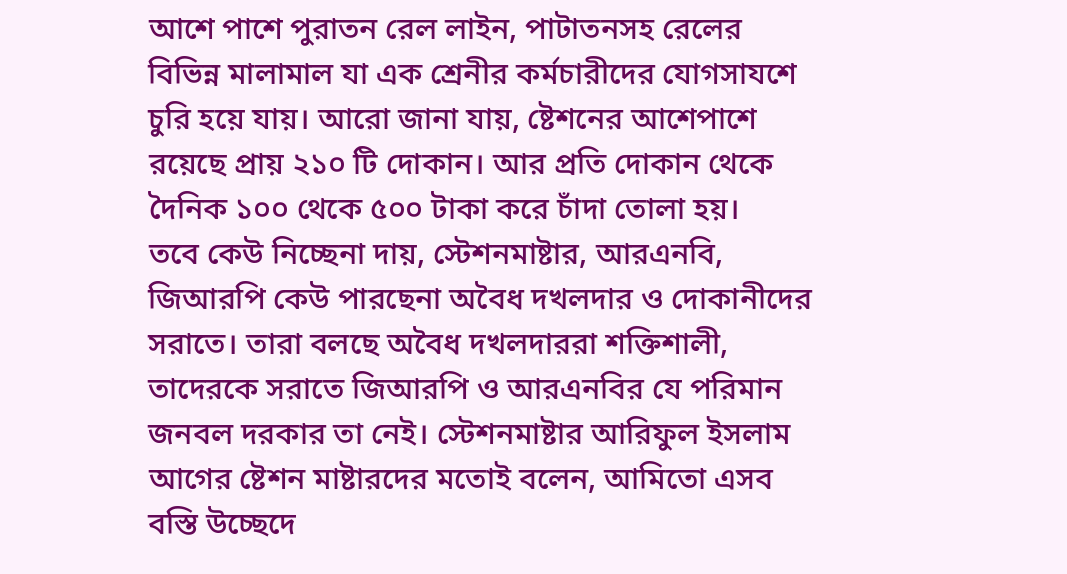আশে পাশে পুরাতন রেল লাইন, পাটাতনসহ রেলের বিভিন্ন মালামাল যা এক শ্রেনীর কর্মচারীদের যোগসাযশে চুরি হয়ে যায়। আরো জানা যায়, ষ্টেশনের আশেপাশে রয়েছে প্রায় ২১০ টি দোকান। আর প্রতি দোকান থেকে দৈনিক ১০০ থেকে ৫০০ টাকা করে চাঁদা তোলা হয়।
তবে কেউ নিচ্ছেনা দায়, স্টেশনমাষ্টার, আরএনবি, জিআরপি কেউ পারছেনা অবৈধ দখলদার ও দোকানীদের সরাতে। তারা বলছে অবৈধ দখলদাররা শক্তিশালী, তাদেরকে সরাতে জিআরপি ও আরএনবির যে পরিমান জনবল দরকার তা নেই। স্টেশনমাষ্টার আরিফুল ইসলাম আগের ষ্টেশন মাষ্টারদের মতোই বলেন, আমিতো এসব বস্তি উচ্ছেদে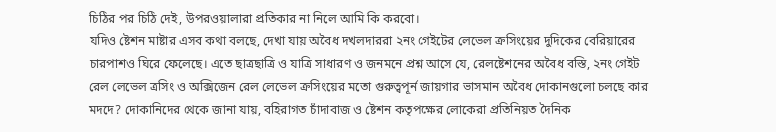চিঠির পর চিঠি দেই, উপরওয়ালারা প্রতিকার না নিলে আমি কি করবো।
যদিও ষ্টেশন মাষ্টার এসব কথা বলছে, দেখা যায় অবৈধ দখলদাররা ২নং গেইটের লেভেল ক্রসিংয়ের দুদিকের বেরিয়ারের চারপাশও ঘিরে ফেলেছে। এতে ছাত্রছাত্রি ও যাত্রি সাধারণ ও জনমনে প্রশ্ন আসে যে, রেলষ্টেশনের অবৈধ বস্তি, ২নং গেইট রেল লেভেল ত্রসিং ও অক্সিজেন রেল লেভেল ক্রসিংয়ের মতো গুরুত্বপূর্ন জায়গার ভাসমান অবৈধ দোকানগুলো চলছে কার মদদে? দোকানিদের থেকে জানা যায়, বহিরাগত চাঁদাবাজ ও ষ্টেশন কতৃপক্ষের লোকেরা প্রতিনিয়ত দৈনিক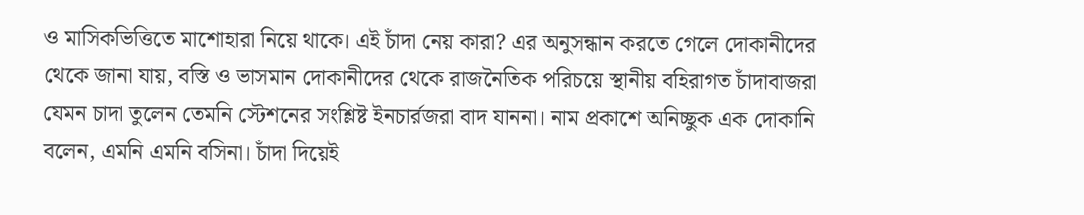ও মাসিকভিত্তিতে মাশোহারা নিয়ে থাকে। এই চাঁদা নেয় কারা? এর অনুসন্ধান করতে গেলে দোকানীদের থেকে জানা যায়, বস্তি ও ভাসমান দোকানীদের থেকে রাজনৈতিক পরিচয়ে স্থানীয় বহিরাগত চাঁদাবাজরা যেমন চাদা তুলেন তেমনি স্টেশনের সংশ্লিষ্ট ইনচার্রজরা বাদ যাননা। নাম প্রকাশে অনিচ্ছুক এক দোকানি বলেন, এমনি এমনি বসিনা। চাঁদা দিয়েই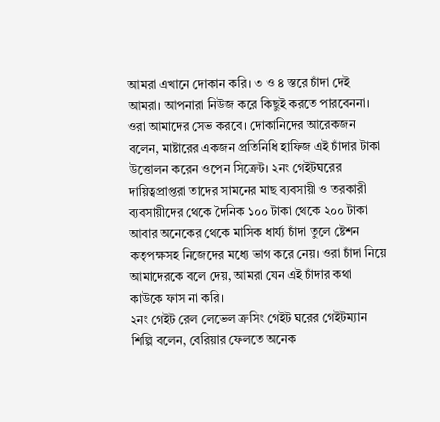আমরা এখানে দোকান করি। ৩ ও ৪ স্তরে চাঁদা দেই আমরা। আপনারা নিউজ করে কিছুই করতে পারবেননা। ওরা আমাদের সেভ করবে। দোকানিদের আরেকজন বলেন, মাষ্টারের একজন প্রতিনিধি হাফিজ এই চাঁদার টাকা উত্তোলন করেন ওপেন সিক্রেট। ২নং গেইটঘরের দায়িত্বপ্রাপ্তরা তাদের সামনের মাছ ব্যবসায়ী ও তরকারী ব্যবসায়ীদের থেকে দৈনিক ১০০ টাকা থেকে ২০০ টাকা আবার অনেকের থেকে মাসিক ধার্য্য চাঁদা তুলে ষ্টেশন কতৃপক্ষসহ নিজেদের মধ্যে ভাগ করে নেয়। ওরা চাঁদা নিয়ে আমাদেরকে বলে দেয়, আমরা যেন এই চাঁদার কথা কাউকে ফাস না করি।
২নং গেইট রেল লেভেল ক্রসিং গেইট ঘরের গেইটম্যান শিল্পি বলেন, বেরিয়ার ফেলতে অনেক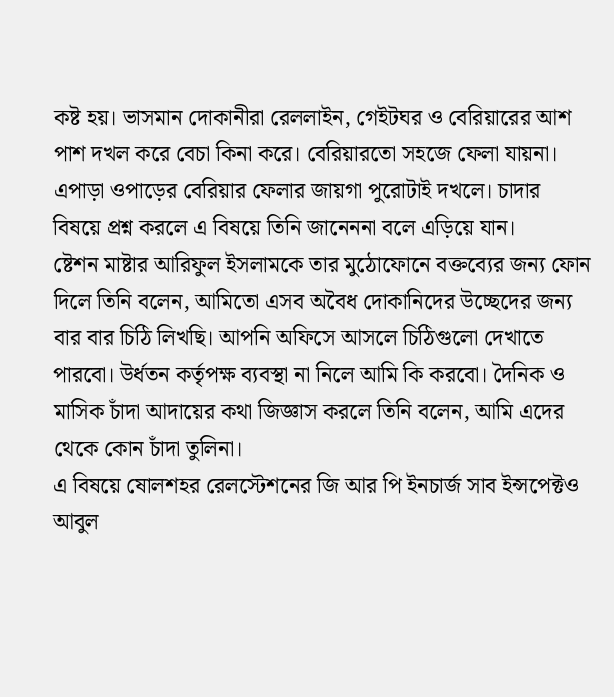কষ্ট হয়। ভাসমান দোকানীরা রেললাইন, গেইটঘর ও বেরিয়ারের আশ পাশ দখল করে বেচা কিনা করে। বেরিয়ারতো সহজে ফেলা যায়না। এপাড়া ওপাড়ের বেরিয়ার ফেলার জায়গা পুরোটাই দখলে। চাদার বিষয়ে প্রশ্ন করলে এ বিষয়ে তিনি জানেননা বলে এড়িয়ে যান।
ষ্টেশন মাষ্টার আরিফুল ইসলামকে তার মুঠোফোনে বক্তব্যের জন্য ফোন দিলে তিনি বলেন, আমিতো এসব অবৈধ দোকানিদের উচ্ছেদের জন্য বার বার চিঠি লিখছি। আপনি অফিসে আসলে চিঠিগুলো দেখাতে পারবো। উর্ধতন কর্তৃপক্ষ ব্যবস্থা না নিলে আমি কি করবো। দৈনিক ও মাসিক চাঁদা আদায়ের কথা জিজ্ঞাস করলে তিনি বলেন, আমি এদের থেকে কোন চাঁদা তুলিনা।
এ বিষয়ে ষোলশহর রেলস্টেশনের জি আর পি ইনচার্জ সাব ইন্সপেক্টও আবুল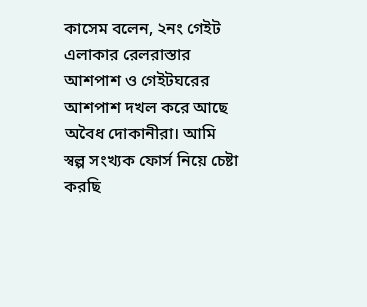কাসেম বলেন, ২নং গেইট এলাকার রেলরাস্তার আশপাশ ও গেইটঘরের আশপাশ দখল করে আছে অবৈধ দোকানীরা। আমি স্বল্প সংখ্যক ফোর্স নিয়ে চেষ্টা করছি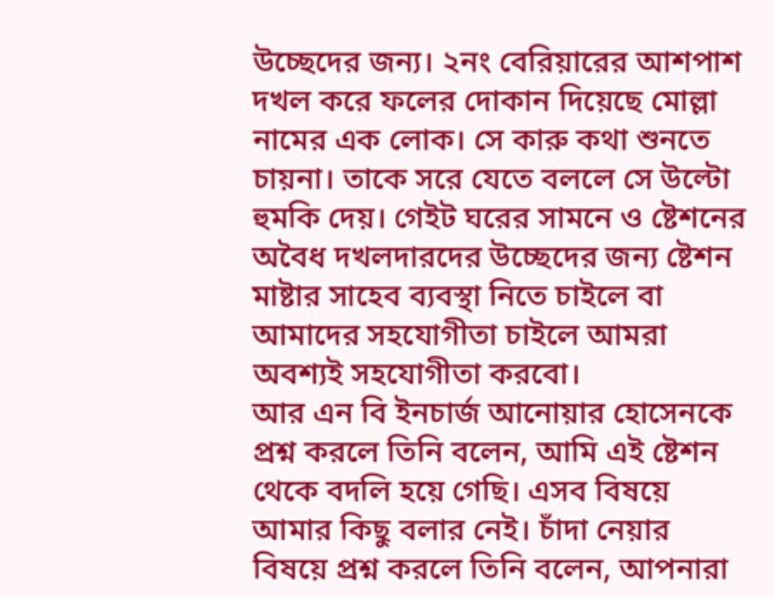উচ্ছেদের জন্য। ২নং বেরিয়ারের আশপাশ দখল করে ফলের দোকান দিয়েছে মোল্লা নামের এক লোক। সে কারু কথা শুনতে চায়না। তাকে সরে যেতে বললে সে উল্টো হুমকি দেয়। গেইট ঘরের সামনে ও ষ্টেশনের অবৈধ দখলদারদের উচ্ছেদের জন্য ষ্টেশন মাষ্টার সাহেব ব্যবস্থা নিতে চাইলে বা আমাদের সহযোগীতা চাইলে আমরা অবশ্যই সহযোগীতা করবো।
আর এন বি ইনচার্জ আনোয়ার হোসেনকে প্রশ্ন করলে তিনি বলেন, আমি এই ষ্টেশন থেকে বদলি হয়ে গেছি। এসব বিষয়ে আমার কিছু বলার নেই। চাঁদা নেয়ার বিষয়ে প্রশ্ন করলে তিনি বলেন, আপনারা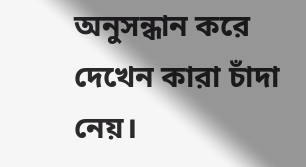অনুসন্ধান করে দেখেন কারা চাঁদা নেয়।